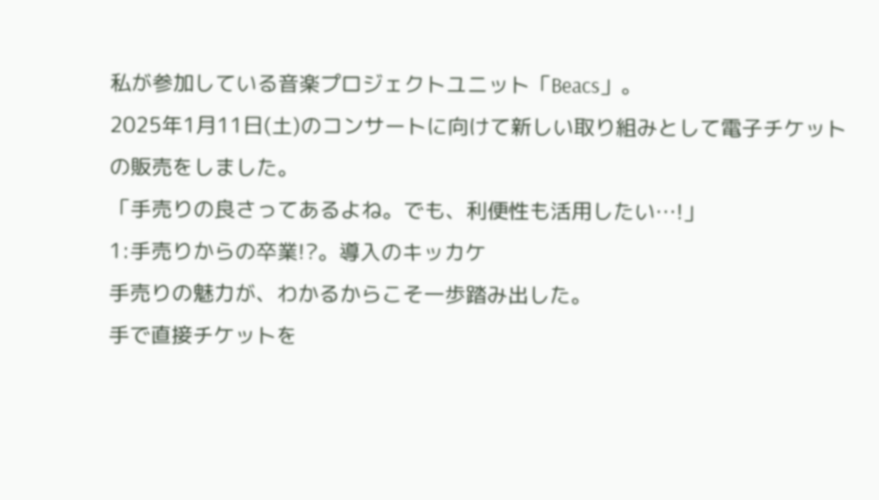私が参加している音楽プロジェクトユニット「Beacs」。
2025年1月11日(土)のコンサートに向けて新しい取り組みとして電子チケットの販売をしました。
「手売りの良さってあるよね。でも、利便性も活用したい…!」
1:手売りからの卒業!?。導入のキッカケ
手売りの魅力が、わかるからこそ一歩踏み出した。
手で直接チケットを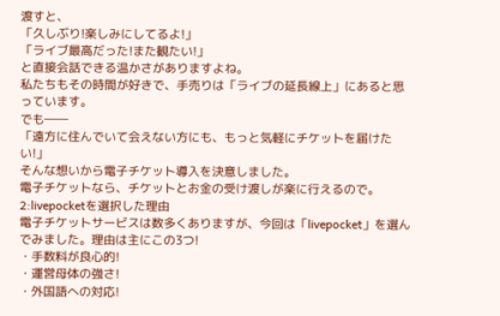渡すと、
「久しぶり!楽しみにしてるよ!」
「ライブ最高だった!また観たい!」
と直接会話できる温かさがありますよね。
私たちもその時間が好きで、手売りは「ライブの延長線上」にあると思っています。
でも――
「遠方に住んでいて会えない方にも、もっと気軽にチケットを届けたい!」
そんな想いから電子チケット導入を決意しました。
電子チケットなら、チケットとお金の受け渡しが楽に行えるので。
2:livepocketを選択した理由
電子チケットサービスは数多くありますが、今回は「livepocket」を選んでみました。理由は主にこの3つ!
・手数料が良心的!
・運営母体の強さ!
・外国語への対応!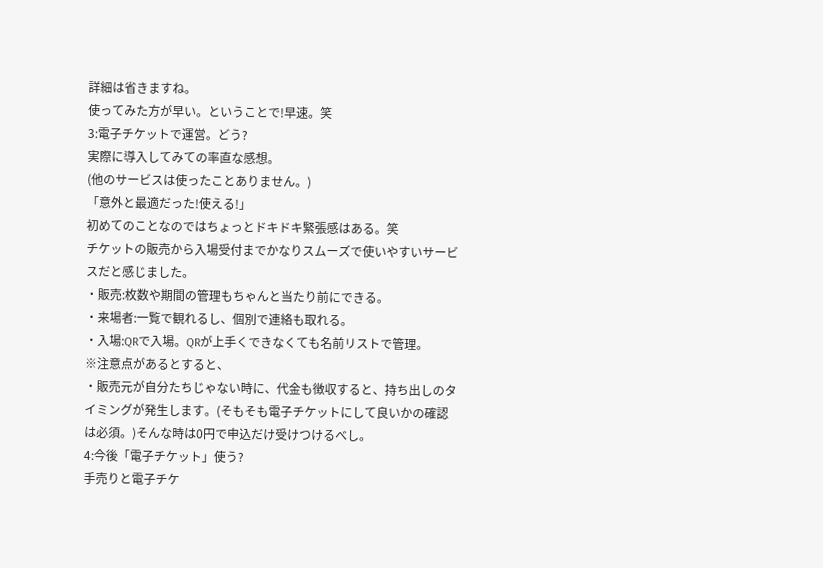詳細は省きますね。
使ってみた方が早い。ということで!早速。笑
3:電子チケットで運営。どう?
実際に導入してみての率直な感想。
(他のサービスは使ったことありません。)
「意外と最適だった!使える!」
初めてのことなのではちょっとドキドキ緊張感はある。笑
チケットの販売から入場受付までかなりスムーズで使いやすいサービスだと感じました。
・販売:枚数や期間の管理もちゃんと当たり前にできる。
・来場者:一覧で観れるし、個別で連絡も取れる。
・入場:QRで入場。QRが上手くできなくても名前リストで管理。
※注意点があるとすると、
・販売元が自分たちじゃない時に、代金も徴収すると、持ち出しのタイミングが発生します。(そもそも電子チケットにして良いかの確認は必須。)そんな時は0円で申込だけ受けつけるべし。
4:今後「電子チケット」使う?
手売りと電子チケ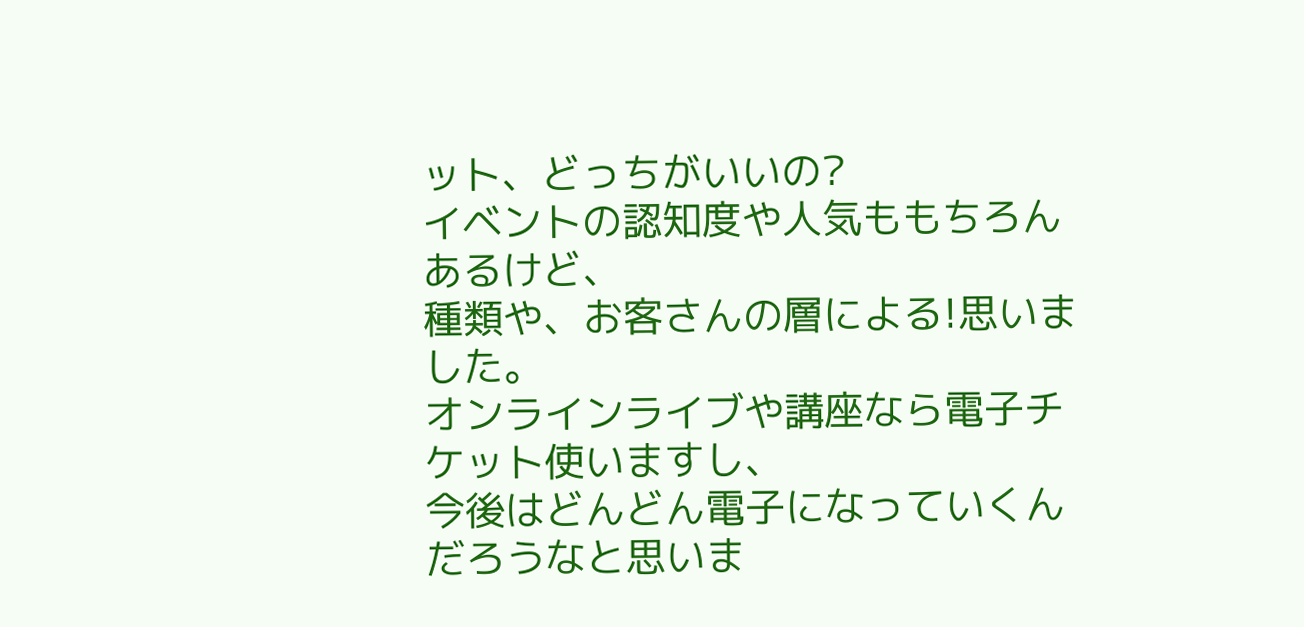ット、どっちがいいの?
イベントの認知度や人気ももちろんあるけど、
種類や、お客さんの層による!思いました。
オンラインライブや講座なら電子チケット使いますし、
今後はどんどん電子になっていくんだろうなと思いま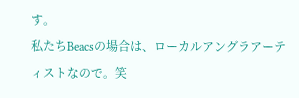す。
私たちBeacsの場合は、ローカルアングラアーティストなので。笑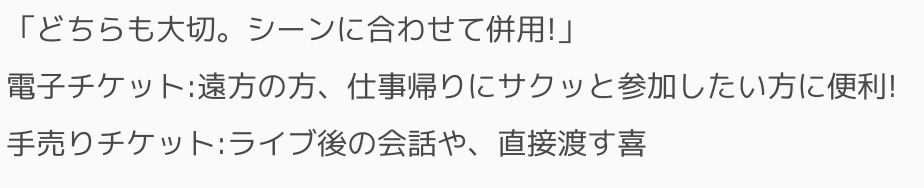「どちらも大切。シーンに合わせて併用!」
電子チケット:遠方の方、仕事帰りにサクッと参加したい方に便利!
手売りチケット:ライブ後の会話や、直接渡す喜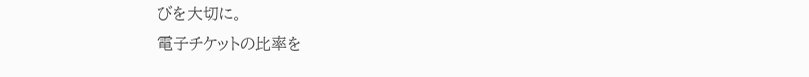びを大切に。
電子チケットの比率を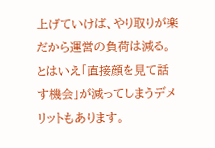上げていけば、やり取りが楽だから運営の負荷は減る。
とはいえ「直接顔を見て話す機会」が減ってしまうデメリットもあります。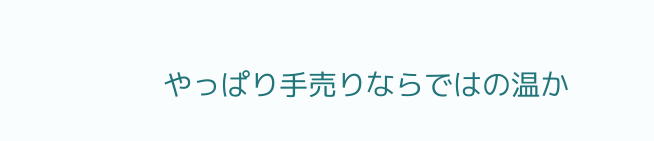やっぱり手売りならではの温か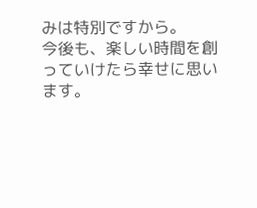みは特別ですから。
今後も、楽しい時間を創っていけたら幸せに思います。